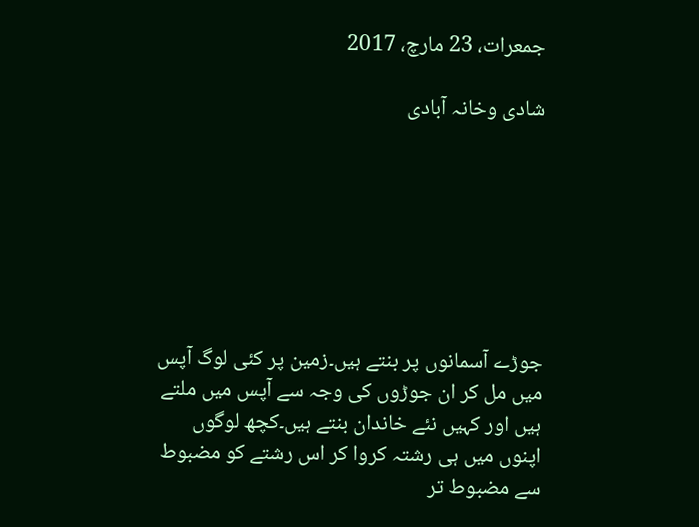جمعرات، 23 مارچ، 2017

شادی وخانہ آبادی







جوڑے آسمانوں پر بنتے ہیں۔زمین پر کئی لوگ آپس میں مل کر ان جوڑوں کی وجہ سے آپس میں ملتے ہیں اور کہیں نئے خاندان بنتے ہیں۔کچھ لوگوں اپنوں میں ہی رشتہ کروا کر اس رشتے کو مضبوط سے مضبوط تر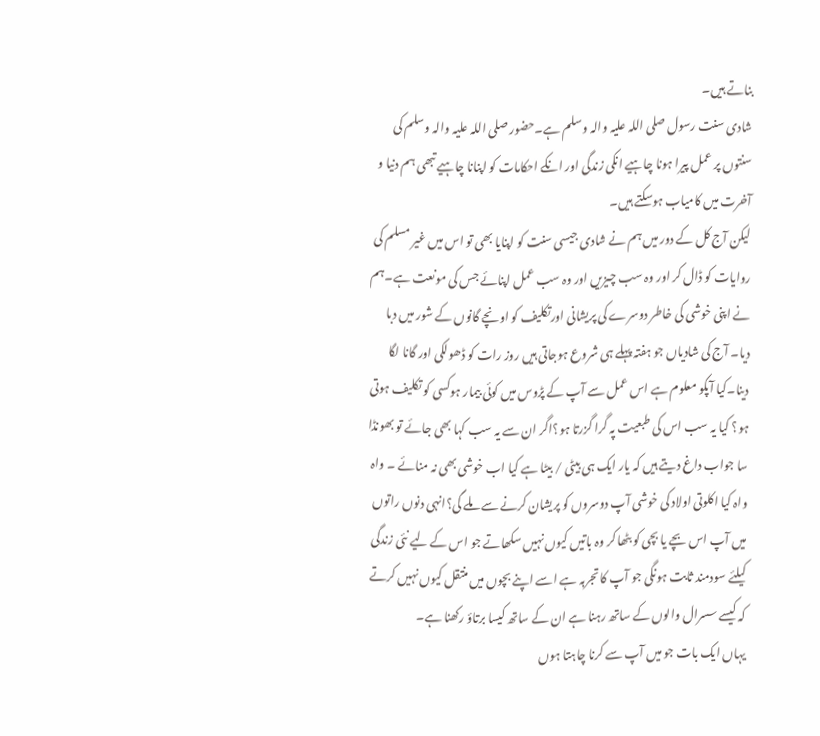بناتے ہیں۔
شادی سنت رسول صلی اللہ علیہ والہ وسلم ہے۔حضور صلی اللہ علیہ والہ وسلم کی سنتوں پر عمل پیرا ہونا چاہیے انکی زندگی اور انکے احکامات کو اپنانا چاہیے تبھی ہم دنیا و آخرت میں کامیاب ہوسکتے ہیں۔
لیکن آج کل کے دور میں ہم نے شادی جیسی سنت کو اپنایا بھی تو اس میں غیر مسلم کی روایات کو ڈال کر اور وہ سب چیزیں اور وہ سب عمل اپنائے جس کی مونعت ہے۔ہم نے اپنی خوشی کی خاطر دوسرے کی پریشانی اورتکلیف کو اونچے گانوں کے شور میں دبا دیا۔ آج کی شادیاں جو ہفتہ پہلے ہی شروع ہوجاتی ہیں روز رات کو ڈھولکی اور گانا لگا دینا۔کیا آپکو معلوم ہے اس عمل سے آپ کے پڑوس میں کوئی بیمار ہوکسی کو تکلیف ہوتی ہو؟ کیا یہ سب اس کی طبعیت پہ گرا گزرتا ہو؟اگر ان سے یہ سب کہا بھی جائے تو بھونڈا سا جواب داغ دیتے ہیں کہ یار ایک ہی بیٹی / بیٹا ہے کیا اب خوشی بھی نہ منائے ۔ واہ واہ کیا اکلوتی اولاد کی خوشی آپ دوسروں کو پریشان کرنے سے ملے گی؟انہی دنوں راتوں میں آپ اس بچے یا بچی کو بٹھا کر وہ باتیں کیوں نہیں سکھاتے جو اس کے لیے نئی زندگی کیلئے سودمند ثابت ہونگی جو آپ کا تجربہ ہے اسے اپنے بچوں میں منتقل کیوں نہیں کرتے کہ کیسے سسرال والوں کے ساتھ رہنا ہے ان کے ساتھ کیسا برتاؤ رکھنا ہے۔
یہاں ایک بات جو میں آپ سے کرنا چاہتا ہوں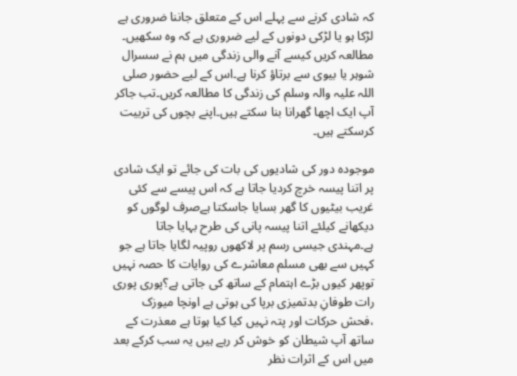کہ شادی کرنے سے پہلے اس کے متعلق جاننا ضروری ہے لڑکا ہو یا لڑکی دونوں کے لیے ضروری ہے کہ وہ سکھیں۔
مطالعہ کریں کیسے آنے والی زندگی میں ہم نے سسرال شوہر یا بیوی سے برتاؤ کرنا ہے۔اس کے لیے حضور صلی اللہ علیہ والہ وسلم کی زندگی کا مطالعہ کریں۔تب جاکر آپ ایک اچھا گھرانا بنا سکتے ہیں۔اپنے بچوں کی تربیت کرسکتے ہیں۔

موجودہ دور کی شادیوں کی بات کی جائے تو ایک شادی پر اتنا پیسہ خرچ کردیا جاتا ہے کہ اس پیسے سے کئی غریب بیٹیوں کا گھر بسایا جاسکتا ہےصرف لوگوں کو دیکھانے کیلئے اتنا پیسہ پانی کی طرح بہایا جاتا ہے۔مہندی جیسی رسم پر لاکھوں روپیہ لگایا جاتا ہے جو کہیں سے بھی مسلم معاشرے کی روایات کا حصہ نہیں توپھر کیوں بڑے اہتمام کے ساتھ کی جاتی ہے؟پوری پوری رات طوفانِ بدتمیزی برپا کی ہوتی ہے اونچا میوزک ،فحش حرکات اور پتہ نہیں کیا کیا ہوتا ہے معذرت کے ساتھ آپ شیطان کو خوش کر رہے ہیں یہ سب کرکے بعد میں اس کے اثرات نظر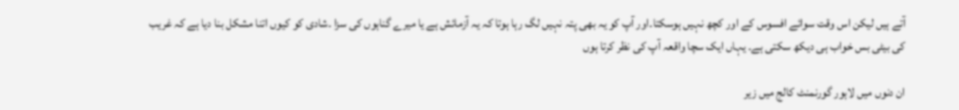آتے ہیں لیکن اس وقت سوائے افسوس کے اور کچھ نہیں ہوسکتا۔اور آپ کو یہ بھی پتہ نہیں لگ رہا ہوتا کہ یہ آزمائش ہے یا میرے گناہوں کی سزا ۔شادی کو کیوں اتنا مشکل بنا دیا ہے کہ غریب کی بیٹی بس خواب ہی دیکھ سکتی ہے۔ یہاں ایک سچا واقعہ آپ کی نظر کرتا ہوں

ان دنوں میں لاہور گورنمنٹ کالج میں زیر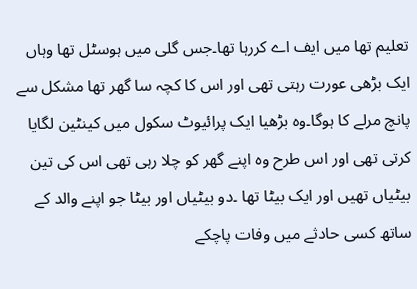تعلیم تھا میں ایف اے کررہا تھا۔جس گلی میں ہوسٹل تھا وہاں ایک بڑھی عورت رہتی تھی اور اس کا کچہ سا گھر تھا مشکل سے پانچ مرلے کا ہوگا۔وہ بڑھیا ایک پرائیوٹ سکول میں کینٹین لگایا کرتی تھی اور اس طرح وہ اپنے گھر کو چلا رہی تھی اس کی تین بیٹیاں تھیں اور ایک بیٹا تھا ۔دو بیٹیاں اور بیٹا جو اپنے والد کے ساتھ کسی حادثے میں وفات پاچکے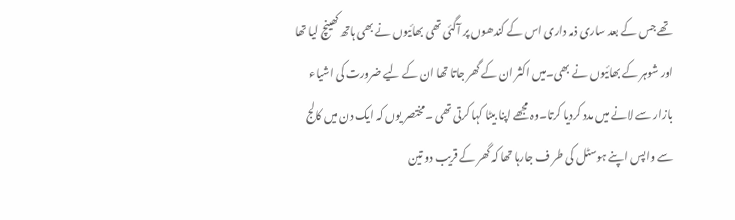تھے جس کے بعد ساری ذمہ داری اس کے کندھوں پر آگئی تھی بھائیوں نے بھی ہاتھ کھینچ لیا تھا اور شوہر کے بھائیوں نے بھی۔میں اکثر ان کے گھر جاتا تھا ان کے لیے ضرورت کی اشیاء بازار سے لانے میں مدد کردیا کرتا۔وہ مجھے اپنا بیٹا کہا کرتی تھی ۔مختصر یوں کہ ایک دن میں کالج سے واپس اپنے ہوسٹل کی طر ف جارہا تھا کہ گھر کے قریب دو تین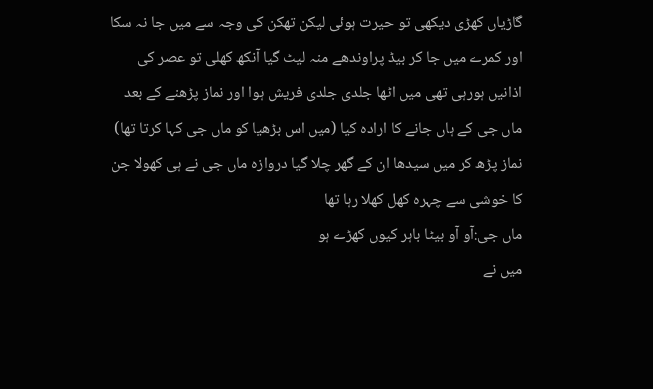گاڑیاں کھڑی دیکھی تو حیرت ہوئی لیکن تھکن کی وجہ سے میں جا نہ سکا اور کمرے میں جا کر بیڈ پراوندھے منہ لیٹ گیا آنکھ کھلی تو عصر کی اذانیں ہورہی تھی میں اٹھا جلدی جلدی فریش ہوا اور نماز پڑھنے کے بعد ماں جی کے ہاں جانے کا ارادہ کیا (میں اس بڑھیا کو ماں جی کہا کرتا تھا) نماز پڑھ کر میں سیدھا ان کے گھر چلا گیا دروازہ ماں جی نے ہی کھولا جن کا خوشی سے چہرہ کھل کھلا رہا تھا
ماں جی:آو آو بیٹا باہر کیوں کھڑے ہو
میں نے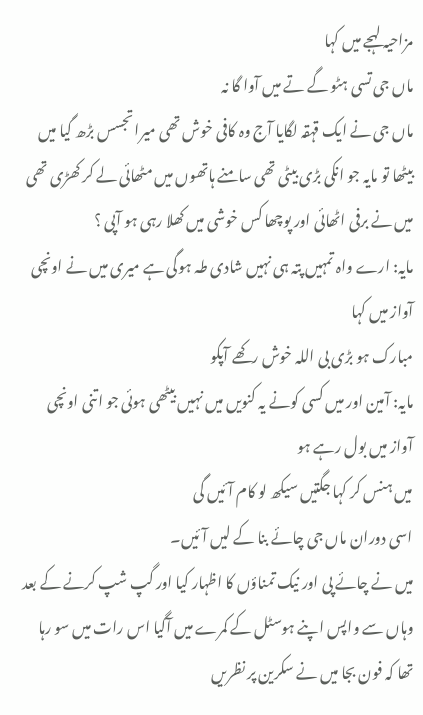مزاحیہ لہجے میں کہا
ماں جی تسی ہٹو گے تے میں آوا گا نہ
ماں جی نے ایک قہقہ لگایا آج وہ کافی خوش تھی میرا تجسس بڑھ گیا میں بیٹھا تو مایہ جو انکی بڑی بیٹی تھی سامنے ہاتھوں میں مٹھائی لے کر کھڑی تھی میں نے برفی اٹھائی اور پوچھا کس خوشی میں کھلا رہی ہو آپی ؟
مایہ: ارے واہ تمہیں پتہ ہی نہیں شادی طہ ہوگی ہے میری میں نے اونچی آواز میں کہا
مبارک ہو بڑی بی اللہ خوش رکھے آپکو
مایہ: آمین اور میں کسی کونے یہ کنویں میں نہیں بیٹھی ہوئی جو اتنی اونچی آواز میں بول رہے ہو
میں ہنس کر کہا جگتیں سیکھ لو کام آئیں گی
اسی دوران ماں جی چائے بنا کے لیں آئیں۔
میں نے چائے پی اور نیک تمناؤں کا اظہار کیا اور گپ شپ کرنے کے بعد وہاں سے واپس اپنے ہوسٹل کے کمرے میں آگیا اس رات میں سو رہا تھا کہ فون بجا میں نے سکرین پر نظریں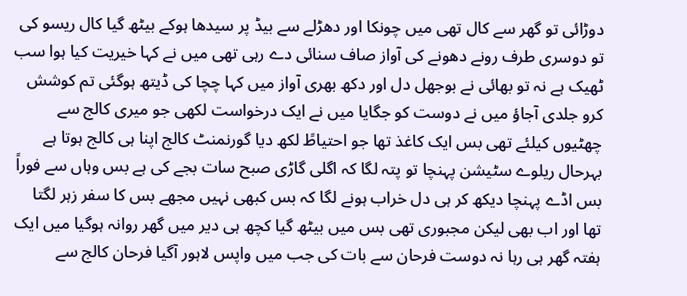دوڑائی تو گھر سے کال تھی میں چونکا اور دھڑلے سے بیڈ پر سیدھا ہوکے بیٹھ گیا کال ریسو کی تو دوسری طرف رونے دھونے کی آواز صاف سنائی دے رہی تھی میں نے کہا خیریت کیا ہوا سب ٹھیک ہے نہ تو بھائی نے بوجھل دل اور دکھ بھری آواز میں کہا چچا کی ڈیتھ ہوگئی تم کوشش کرو جلدی آجاؤ میں نے دوست کو جگایا میں نے ایک درخواست لکھی جو میری کالج سے چھٹیوں کیلئے تھی بس ایک کاغذ تھا جو احتیاطً لکھ دیا گورنمنٹ کالج اپنا ہی کالج ہوتا ہے بہرحال ریلوے سٹیشن پہنچا تو پتہ لگا کہ اگلی گاڑی صبح سات بجے کی ہے بس وہاں سے فوراً بس اڈے پہنچا دیکھ کر ہی دل خراب ہونے لگا کہ بس کبھی نہیں مجھے بس کا سفر زہر لگتا تھا اور اب بھی لیکن مجبوری تھی بس میں بیٹھ گیا کچھ ہی دیر میں گھر روانہ ہوگیا میں ایک ہفتہ گھر ہی رہا نہ دوست فرحان سے بات کی جب میں واپس لاہور آگیا فرحان کالج سے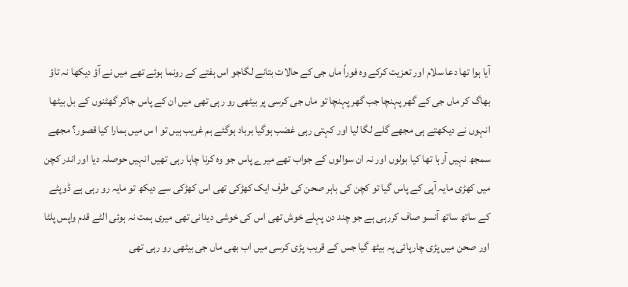آیا ہوا تھا دعا سلام اور تعزیت کرکے وہ فوراً ماں جی کے حالات بتانے لگاجو اس ہفتے کے رونما ہوئے تھے میں نے آؤ دیکھا نہ تاؤ بھاگ کر ماں جی کے گھر پہنچا جب گھر پہنچا تو ماں جی کرسی پر بیٹھی رو رہی تھی میں ان کے پاس جاکر گھٹنوں کے بل بیٹھا انہوں نے دیکھتے ہی مجھے گلے لگا لیا اور کہتی رہی غضب ہوگیا برباد ہوگئے ہم غریب ہیں تو ا س میں ہمارا کیا قصور؟ مجھے سمجھ نہیں آرہا تھا کیا بولوں اور نہ ان سوالوں کے جواب تھے میرے پاس جو وہ کرنا چاہا رہی تھیں انہیں حوصلہ دیا اور اندر کچن میں کھڑی مایہ آپی کے پاس گیا تو کچن کی باہر صحن کی طرف ایک کھڑکی تھی اس کھڑکی سے دیکھ تو مایہ رو رہی ہے ڈوپٹے کے ساتھ ساتھ آنسو صاف کررہی ہے جو چند دن پہلے خوش تھی اس کی خوشی دیدانی تھی میری ہمت نہ ہوئی الٹے قدم واپس پلٹا اور صحن میں پڑی چارپائی پہ بیٹھ گیا جس کے قریب پڑی کرسی میں اب بھی ماں جی بیٹھی رو رہی تھی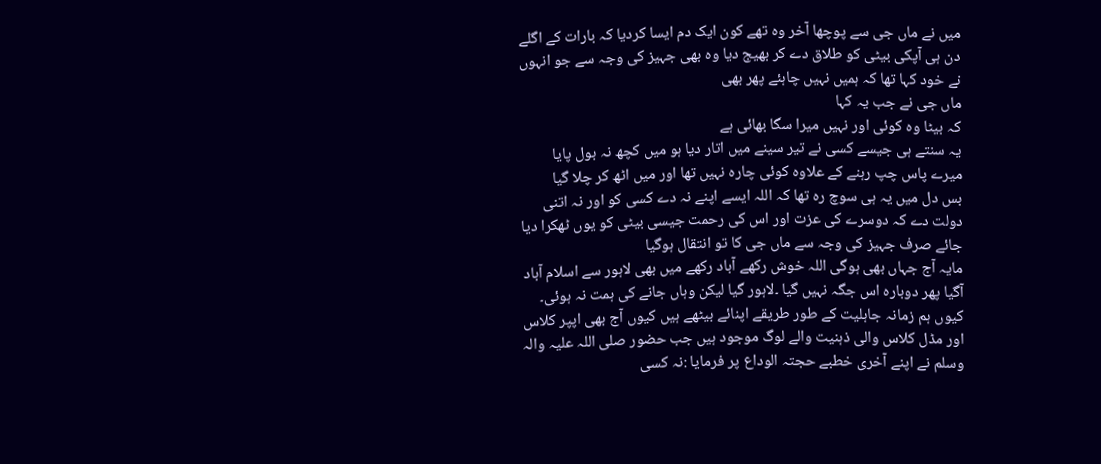میں نے ماں جی سے پوچھا آخر وہ تھے کون ایک دم ایسا کردیا کہ بارات کے اگلے دن ہی آپکی بیٹی کو طلاق دے کر بھیج دیا وہ بھی جہیز کی وجہ سے جو انہوں نے خود کہا تھا کہ ہمیں نہیں چاہئے پھر بھی
ماں جی نے جب یہ کہا
کہ بیٹا وہ کوئی اور نہیں میرا سگا بھائی ہے
یہ سنتے ہی جیسے کسی نے تیر سینے میں اتار دیا ہو میں کچھ نہ بول پایا
میرے پاس چپ رہنے کے علاوہ کوئی چارہ نہیں تھا اور میں اٹھ کر چلا گیا
بس دل میں یہ ہی سوچ رہ تھا کہ اللہ ایسے اپنے نہ دے کسی کو اور نہ اتنی دولت دے کہ دوسرے کی عزت اور اس کی رحمت جیسی بیٹی کو یوں ٹھکرا دیا جائے صرف جہیز کی وجہ سے ماں جی کا تو انتقال ہوگیا
مایہ آج جہاں بھی ہوگی اللہ خوش رکھے آباد رکھے میں بھی لاہور سے اسلام آباد آگیا پھر دوبارہ اس جگہ نہیں گیا ۔لاہور گیا لیکن وہاں جانے کی ہمت نہ ہوئی۔
کیوں ہم زمانہ جاہلیت کے طور طریقے اپنائے بیٹھے ہیں کیوں آج بھی اپپر کلاس اور مڈل کلاس والی ذہنیت والے لوگ موجود ہیں جب حضور صلی اللہ علیہ والہ وسلم نے اپنے آخری خطبے حجتہ الوداع پر فرمایا :نہ کسی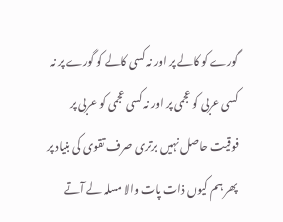گورے کو کالے پر اور نہ کسی کالے کو گورے پر نہ کسی عربی کو عجمی پر اور نہ کسی عجمی کو عربی پر فوقیت حاصل نہیں برتری صرف تقوی کی بنیاد پر
پھر ہم کیوں ذات پات والا مسلہ لے آتے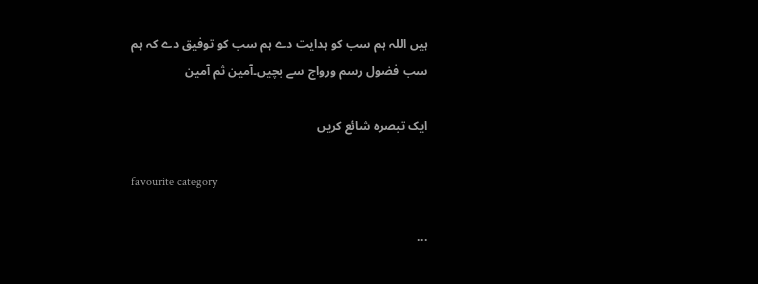ہیں اللہ ہم سب کو ہدایت دے ہم سب کو توفیق دے کہ ہم سب فضول رسم ورواج سے بچیں۔آمین ثم آمین

ایک تبصرہ شائع کریں

favourite category

...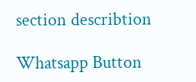section describtion

Whatsapp Button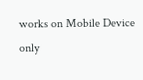works on Mobile Device only